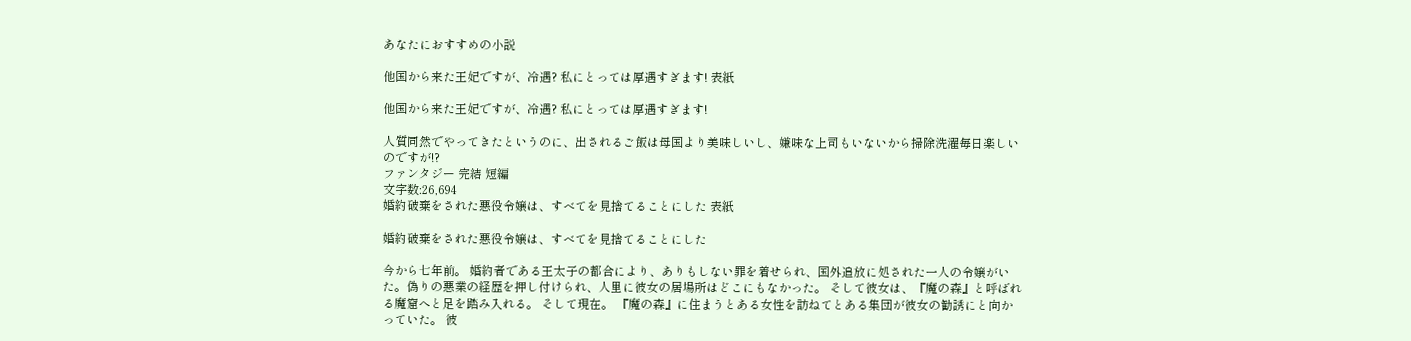あなたにおすすめの小説

他国から来た王妃ですが、冷遇? 私にとっては厚遇すぎます! 表紙

他国から来た王妃ですが、冷遇? 私にとっては厚遇すぎます!

人質同然でやってきたというのに、出されるご飯は母国より美味しいし、嫌味な上司もいないから掃除洗濯毎日楽しいのですが!?
ファンタジー 完結 短編
文字数:26,694
婚約破棄をされた悪役令嬢は、すべてを見捨てることにした 表紙

婚約破棄をされた悪役令嬢は、すべてを見捨てることにした

今から七年前。 婚約者である王太子の都合により、ありもしない罪を着せられ、国外追放に処された一人の令嬢がいた。偽りの悪業の経歴を押し付けられ、人里に彼女の居場所はどこにもなかった。 そして彼女は、『魔の森』と呼ばれる魔窟へと足を踏み入れる。 そして現在。 『魔の森』に住まうとある女性を訪ねてとある集団が彼女の勧誘にと向かっていた。 彼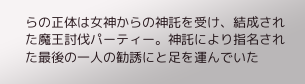らの正体は女神からの神託を受け、結成された魔王討伐パーティー。神託により指名された最後の一人の勧誘にと足を運んでいた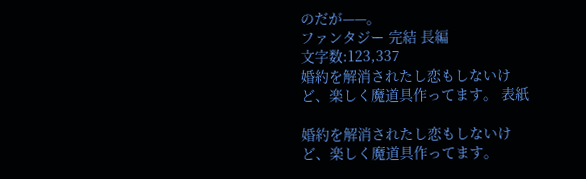のだが——。
ファンタジー 完結 長編
文字数:123,337
婚約を解消されたし恋もしないけど、楽しく魔道具作ってます。 表紙

婚約を解消されたし恋もしないけど、楽しく魔道具作ってます。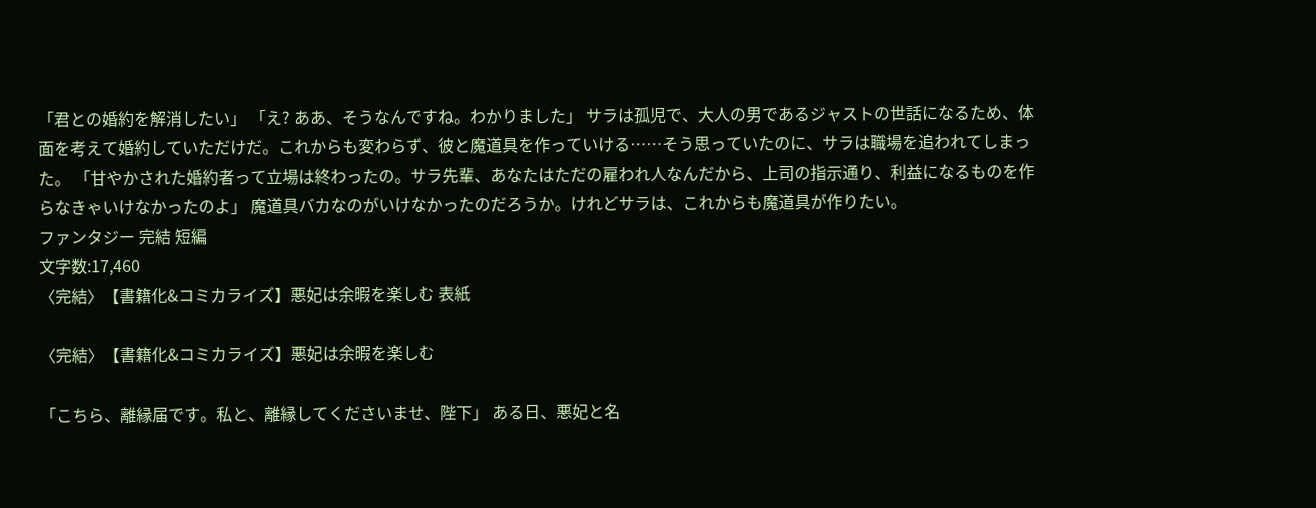「君との婚約を解消したい」 「え? ああ、そうなんですね。わかりました」 サラは孤児で、大人の男であるジャストの世話になるため、体面を考えて婚約していただけだ。これからも変わらず、彼と魔道具を作っていける……そう思っていたのに、サラは職場を追われてしまった。 「甘やかされた婚約者って立場は終わったの。サラ先輩、あなたはただの雇われ人なんだから、上司の指示通り、利益になるものを作らなきゃいけなかったのよ」 魔道具バカなのがいけなかったのだろうか。けれどサラは、これからも魔道具が作りたい。
ファンタジー 完結 短編
文字数:17,460
〈完結〉【書籍化&コミカライズ】悪妃は余暇を楽しむ 表紙

〈完結〉【書籍化&コミカライズ】悪妃は余暇を楽しむ

「こちら、離縁届です。私と、離縁してくださいませ、陛下」 ある日、悪妃と名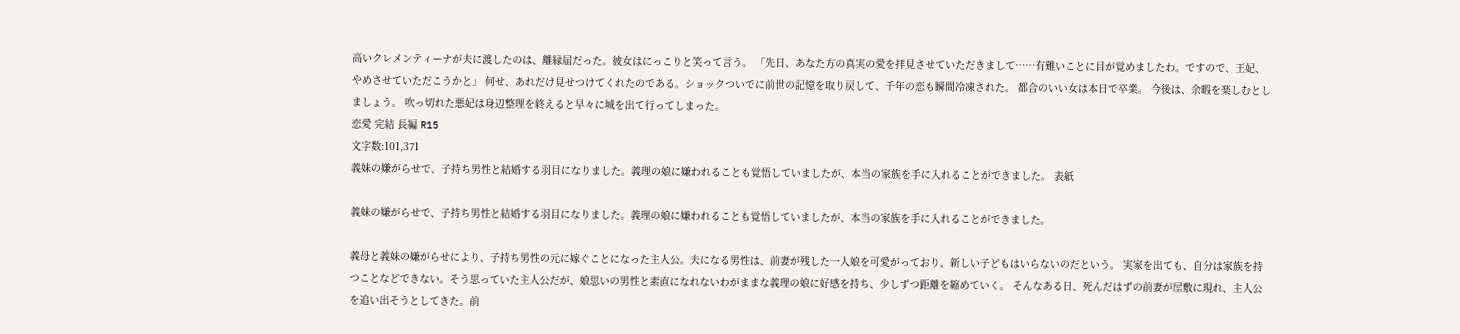高いクレメンティーナが夫に渡したのは、離縁届だった。彼女はにっこりと笑って言う。 「先日、あなた方の真実の愛を拝見させていただきまして……有難いことに目が覚めましたわ。ですので、王妃、やめさせていただこうかと」 何せ、あれだけ見せつけてくれたのである。ショックついでに前世の記憶を取り戻して、千年の恋も瞬間冷凍された。 都合のいい女は本日で卒業。 今後は、余暇を楽しむとしましょう。 吹っ切れた悪妃は身辺整理を終えると早々に城を出て行ってしまった。
恋愛 完結 長編 R15
文字数:101,371
義妹の嫌がらせで、子持ち男性と結婚する羽目になりました。義理の娘に嫌われることも覚悟していましたが、本当の家族を手に入れることができました。 表紙

義妹の嫌がらせで、子持ち男性と結婚する羽目になりました。義理の娘に嫌われることも覚悟していましたが、本当の家族を手に入れることができました。

義母と義妹の嫌がらせにより、子持ち男性の元に嫁ぐことになった主人公。夫になる男性は、前妻が残した一人娘を可愛がっており、新しい子どもはいらないのだという。 実家を出ても、自分は家族を持つことなどできない。そう思っていた主人公だが、娘思いの男性と素直になれないわがままな義理の娘に好感を持ち、少しずつ距離を縮めていく。 そんなある日、死んだはずの前妻が屋敷に現れ、主人公を追い出そうとしてきた。前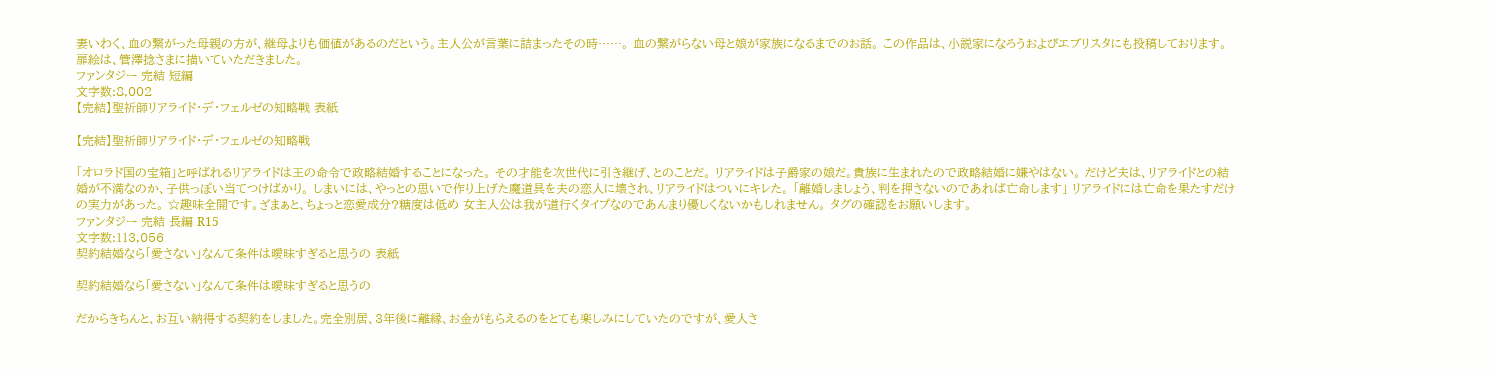妻いわく、血の繋がった母親の方が、継母よりも価値があるのだという。主人公が言葉に詰まったその時……。 血の繋がらない母と娘が家族になるまでのお話。 この作品は、小説家になろうおよびエブリスタにも投稿しております。 扉絵は、管澤捻さまに描いていただきました。
ファンタジー 完結 短編
文字数:8,002
【完結】聖祈師リアライド・デ・フェルゼの知略戦 表紙

【完結】聖祈師リアライド・デ・フェルゼの知略戦

「オロラド国の宝箱」と呼ばれるリアライドは王の命令で政略結婚することになった。 その才能を次世代に引き継げ、とのことだ。 リアライドは子爵家の娘だ。貴族に生まれたので政略結婚に嫌やはない。 だけど夫は、リアライドとの結婚が不満なのか、子供っぽい当てつけばかり。 しまいには、やっとの思いで作り上げた魔道具を夫の恋人に壊され、リアライドはついにキレた。 「離婚しましょう、判を押さないのであれば亡命します」 リアライドには亡命を果たすだけの実力があった。 ☆趣味全開です。ざまぁと、ちょっと恋愛成分?糖度は低め 女主人公は我が道行くタイプなのであんまり優しくないかもしれません。 タグの確認をお願いします。
ファンタジー 完結 長編 R15
文字数:113,056
契約結婚なら「愛さない」なんて条件は曖昧すぎると思うの 表紙

契約結婚なら「愛さない」なんて条件は曖昧すぎると思うの

だからきちんと、お互い納得する契約をしました。完全別居、3年後に離縁、お金がもらえるのをとても楽しみにしていたのですが、愛人さ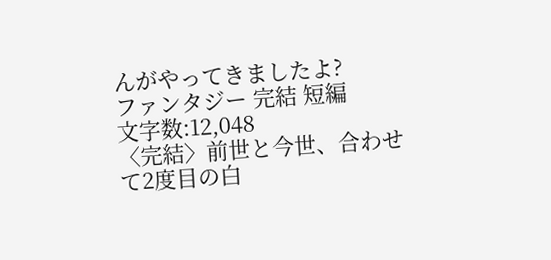んがやってきましたよ?
ファンタジー 完結 短編
文字数:12,048
〈完結〉前世と今世、合わせて2度目の白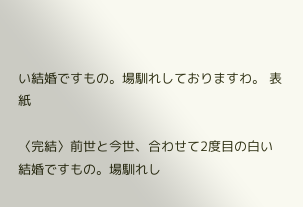い結婚ですもの。場馴れしておりますわ。 表紙

〈完結〉前世と今世、合わせて2度目の白い結婚ですもの。場馴れし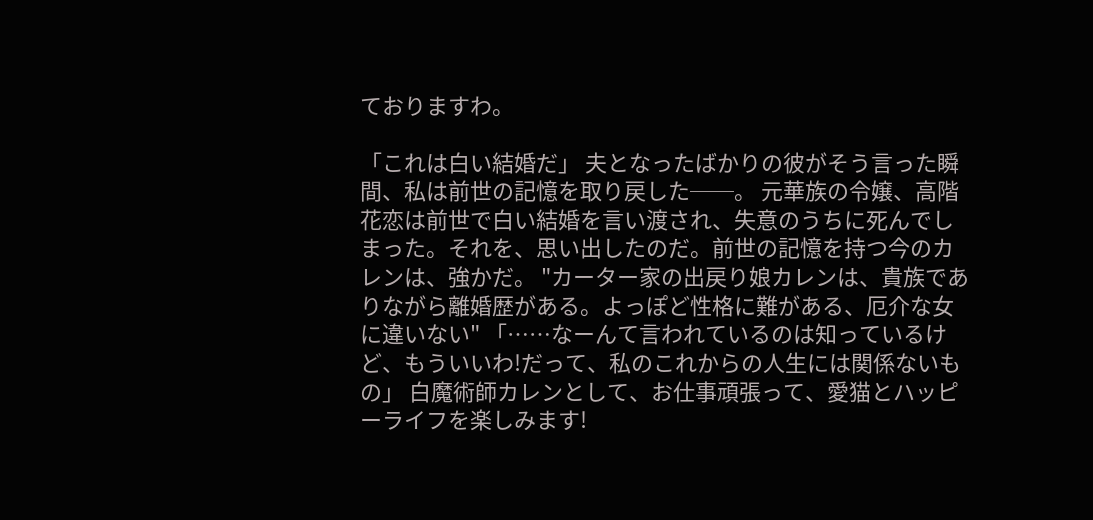ておりますわ。

「これは白い結婚だ」 夫となったばかりの彼がそう言った瞬間、私は前世の記憶を取り戻した──。 元華族の令嬢、高階花恋は前世で白い結婚を言い渡され、失意のうちに死んでしまった。それを、思い出したのだ。前世の記憶を持つ今のカレンは、強かだ。 "カーター家の出戻り娘カレンは、貴族でありながら離婚歴がある。よっぽど性格に難がある、厄介な女に違いない" 「……なーんて言われているのは知っているけど、もういいわ!だって、私のこれからの人生には関係ないもの」 白魔術師カレンとして、お仕事頑張って、愛猫とハッピーライフを楽しみます!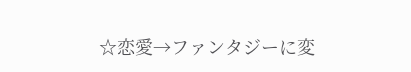☆恋愛→ファンタジーに変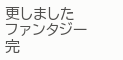更しました
ファンタジー 完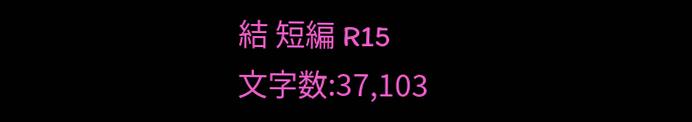結 短編 R15
文字数:37,103